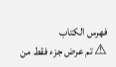فهرس الكتاب
⚠ تم عرض جزء فقط من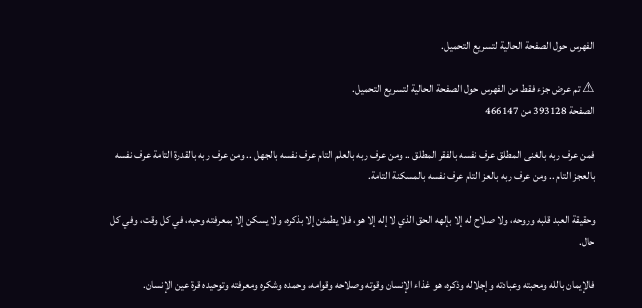الفهرس حول الصفحة الحالية لتسريع التحميل.

⚠ تم عرض جزء فقط من الفهرس حول الصفحة الحالية لتسريع التحميل.
الصفحة 393128 من 466147

فمن عرف ربه بالغنى المطلق عرف نفسه بالفقر المطلق .. ومن عرف ربه بالعلم التام عرف نفسه بالجهل .. ومن عرف ربه بالقدرة التامة عرف نفسه بالعجز التام .. ومن عرف ربه بالعز التام عرف نفسه بالمسكنة التامة.

وحقيقة العبد قلبه وروحه، ولا صلاح له إلا بإلهه الحق الذي لا إله إلا هو، فلا يطمئن إلا بذكره، ولا يسكن إلا بمعرفته وحبه، في كل وقت، وفي كل حال.

فالإيمان بالله ومحبته وعبادته وإجلاله وذكره، هو غذاء الإنسان وقوته وصلاحه وقوامه، وحمده وشكره ومعرفته وتوحيده قرة عين الإنسان.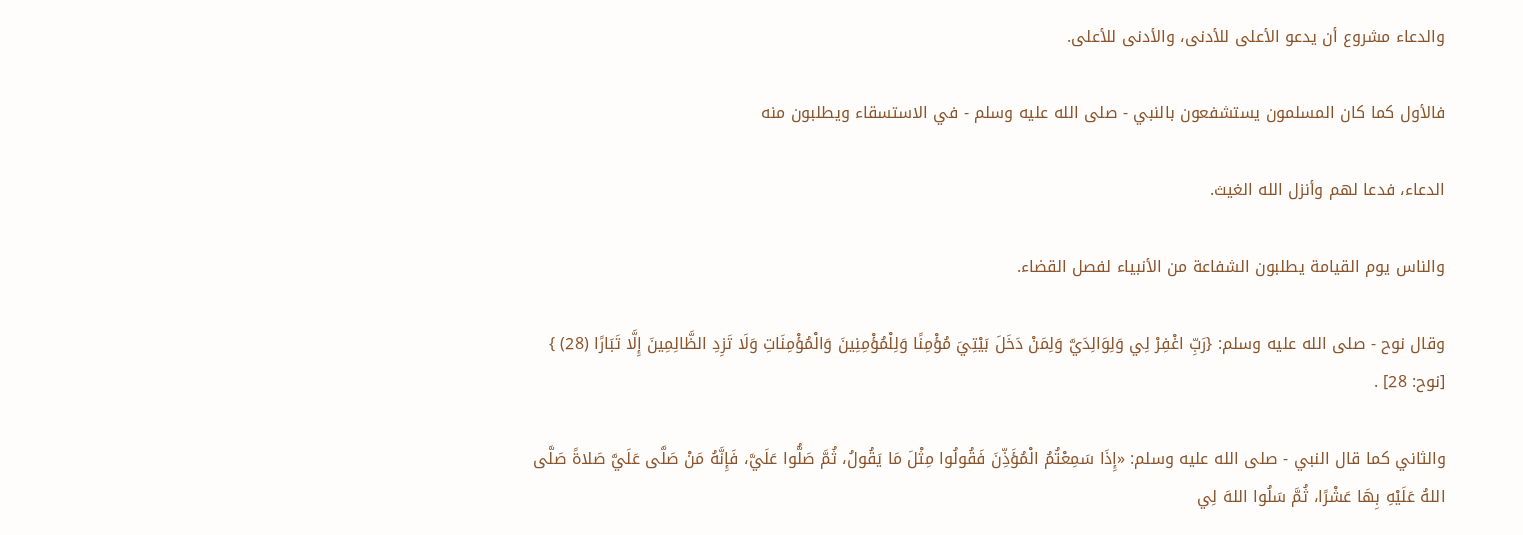والدعاء مشروع أن يدعو الأعلى للأدنى، والأدنى للأعلى.

فالأول كما كان المسلمون يستشفعون بالنبي - صلى الله عليه وسلم - في الاستسقاء ويطلبون منه

الدعاء، فدعا لهم وأنزل الله الغيث.

والناس يوم القيامة يطلبون الشفاعة من الأنبياء لفصل القضاء.

وقال نوح - صلى الله عليه وسلم: {رَبِّ اغْفِرْ لِي وَلِوَالِدَيَّ وَلِمَنْ دَخَلَ بَيْتِيَ مُؤْمِنًا وَلِلْمُؤْمِنِينَ وَالْمُؤْمِنَاتِ وَلَا تَزِدِ الظَّالِمِينَ إِلَّا تَبَارًا (28) } [نوح: 28] .

والثاني كما قال النبي - صلى الله عليه وسلم: «إِذَا سَمِعْتُمُ الْمُؤَذِّنَ فَقُولُوا مِثْلَ مَا يَقُولُ، ثُمَّ صَلُّوا عَلَيَّ، فَإِنَّهُ مَنْ صَلَّى عَلَيَّ صَلاةً صَلَّى اللهُ عَلَيْهِ بِهَا عَشْرًا، ثُمَّ سَلُوا اللهَ لِي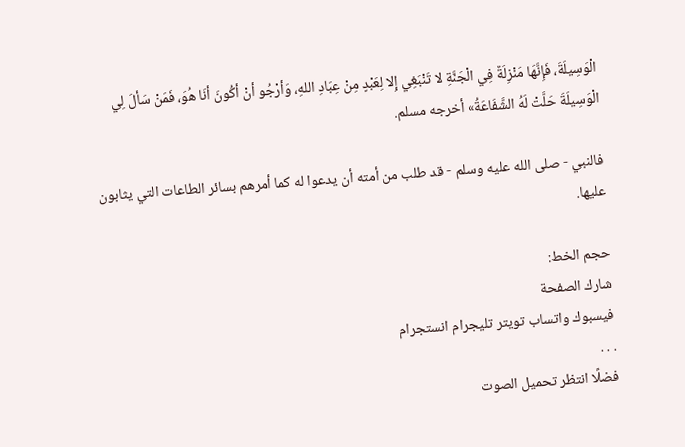الْوَسِيلَةَ، فَإِنَّهَا مَنْزِلَةٌ فِي الْجَنَّةِ لا تَنْبَغِي إِلا لِعَبْدٍ مِنْ عِبَادِ اللهِ، وَأرْجُو أنْ أكُونَ أنَا هُوَ، فَمَنْ سَألَ لِي الْوَسِيلَةَ حَلَّتْ لَهُ الشَّفَاعَةُ» أخرجه مسلم.

فالنبي - صلى الله عليه وسلم - قد طلب من أمته أن يدعوا له كما أمرهم بسائر الطاعات التي يثابون عليها.

حجم الخط:
شارك الصفحة
فيسبوك واتساب تويتر تليجرام انستجرام
. . .
فضلًا انتظر تحميل الصوت